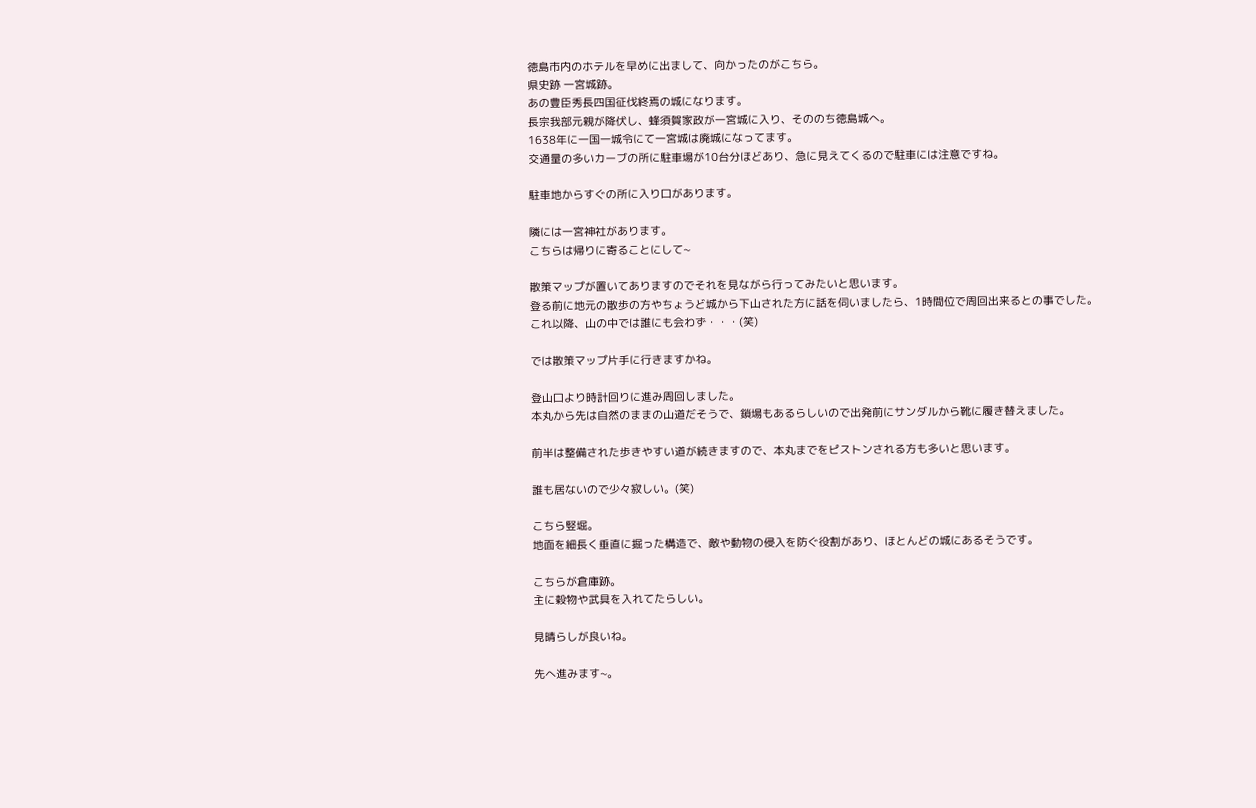徳島市内のホテルを早めに出まして、向かったのがこちら。
県史跡 一宮城跡。
あの豊臣秀長四国征伐終焉の城になります。
長宗我部元親が降伏し、蜂須賀家政が一宮城に入り、そののち徳島城へ。
1638年に一国一城令にて一宮城は廃城になってます。
交通量の多いカーブの所に駐車場が10台分ほどあり、急に見えてくるので駐車には注意ですね。

駐車地からすぐの所に入り口があります。

隣には一宮神社があります。
こちらは帰りに寄ることにして~

散策マップが置いてありますのでそれを見ながら行ってみたいと思います。
登る前に地元の散歩の方やちょうど城から下山された方に話を伺いましたら、1時間位で周回出来るとの事でした。
これ以降、山の中では誰にも会わず・・・(笑)

では散策マップ片手に行きますかね。

登山口より時計回りに進み周回しました。
本丸から先は自然のままの山道だそうで、鎖場もあるらしいので出発前にサンダルから靴に履き替えました。

前半は整備された歩きやすい道が続きますので、本丸までをピストンされる方も多いと思います。

誰も居ないので少々寂しい。(笑)

こちら竪堀。
地面を細長く垂直に掘った構造で、敵や動物の侵入を防ぐ役割があり、ほとんどの城にあるそうです。

こちらが倉庫跡。
主に穀物や武具を入れてたらしい。

見晴らしが良いね。

先へ進みます~。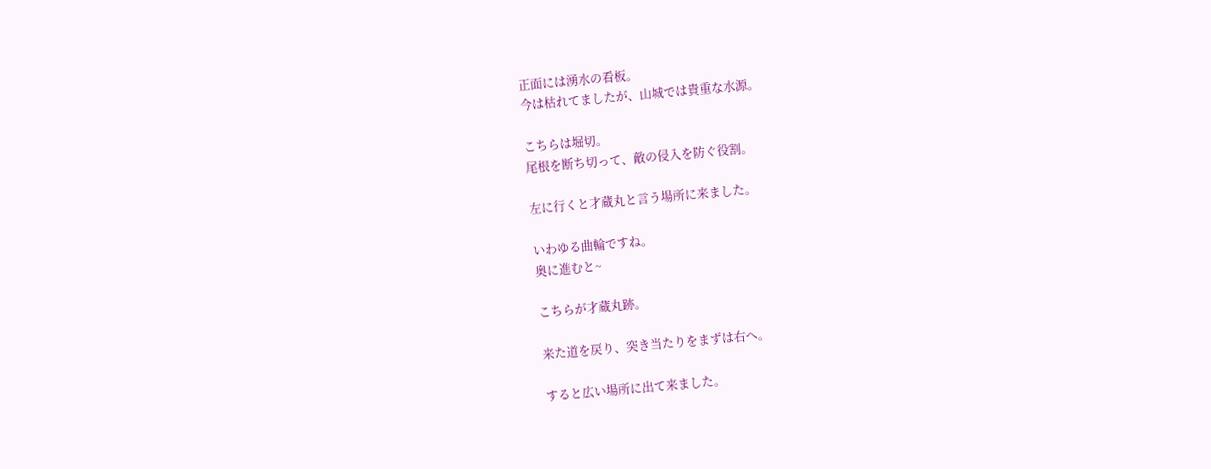正面には湧水の看板。
今は枯れてましたが、山城では貴重な水源。

こちらは堀切。
尾根を断ち切って、敵の侵入を防ぐ役割。

左に行くと才蔵丸と言う場所に来ました。

いわゆる曲輪ですね。
奥に進むと~

こちらが才蔵丸跡。

来た道を戻り、突き当たりをまずは右へ。

すると広い場所に出て来ました。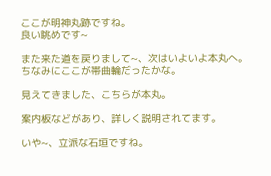ここが明神丸跡ですね。
良い眺めです~

また来た道を戻りまして~、次はいよいよ本丸へ。
ちなみにここが帯曲輪だったかな。

見えてきました、こちらが本丸。

案内板などがあり、詳しく説明されてます。

いや~、立派な石垣ですね。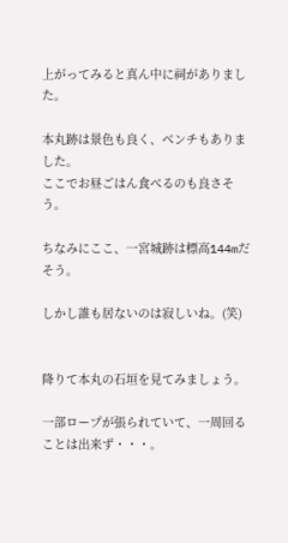上がってみると真ん中に祠がありました。

本丸跡は景色も良く、ベンチもありました。
ここでお昼ごはん食べるのも良さそう。

ちなみにここ、一宮城跡は標高144mだそう。

しかし誰も居ないのは寂しいね。(笑)


降りて本丸の石垣を見てみましょう。

一部ロープが張られていて、一周回ることは出来ず・・・。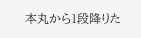本丸から1段降りた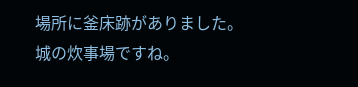場所に釜床跡がありました。
城の炊事場ですね。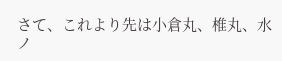さて、これより先は小倉丸、椎丸、水ノ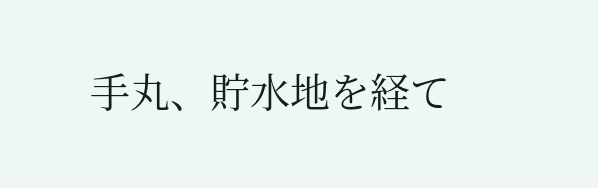手丸、貯水地を経て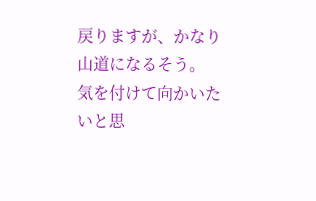戻りますが、かなり山道になるそう。
気を付けて向かいたいと思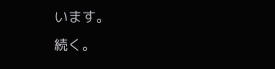います。
続く。